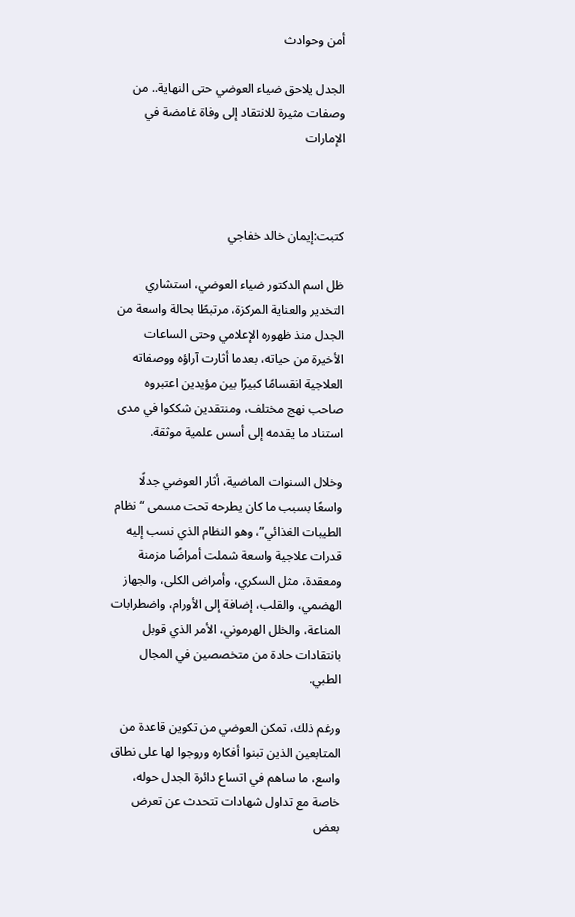أمن وحوادث

الجدل يلاحق ضياء العوضي حتى النهاية.. من وصفات مثيرة للانتقاد إلى وفاة غامضة في الإمارات



كتبت:إيمان خالد خفاجي

ظل اسم الدكتور ضياء العوضي، استشاري التخدير والعناية المركزة، مرتبطًا بحالة واسعة من الجدل منذ ظهوره الإعلامي وحتى الساعات الأخيرة من حياته، بعدما أثارت آراؤه ووصفاته العلاجية انقسامًا كبيرًا بين مؤيدين اعتبروه صاحب نهج مختلف، ومنتقدين شككوا في مدى استناد ما يقدمه إلى أسس علمية موثقة.

وخلال السنوات الماضية، أثار العوضي جدلًا واسعًا بسبب ما كان يطرحه تحت مسمى “نظام الطيبات الغذائي”، وهو النظام الذي نسب إليه قدرات علاجية واسعة شملت أمراضًا مزمنة ومعقدة، مثل السكري، وأمراض الكلى، والجهاز الهضمي، والقلب، إضافة إلى الأورام، واضطرابات المناعة، والخلل الهرموني، الأمر الذي قوبل بانتقادات حادة من متخصصين في المجال الطبي.

ورغم ذلك، تمكن العوضي من تكوين قاعدة من المتابعين الذين تبنوا أفكاره وروجوا لها على نطاق واسع، ما ساهم في اتساع دائرة الجدل حوله، خاصة مع تداول شهادات تتحدث عن تعرض بعض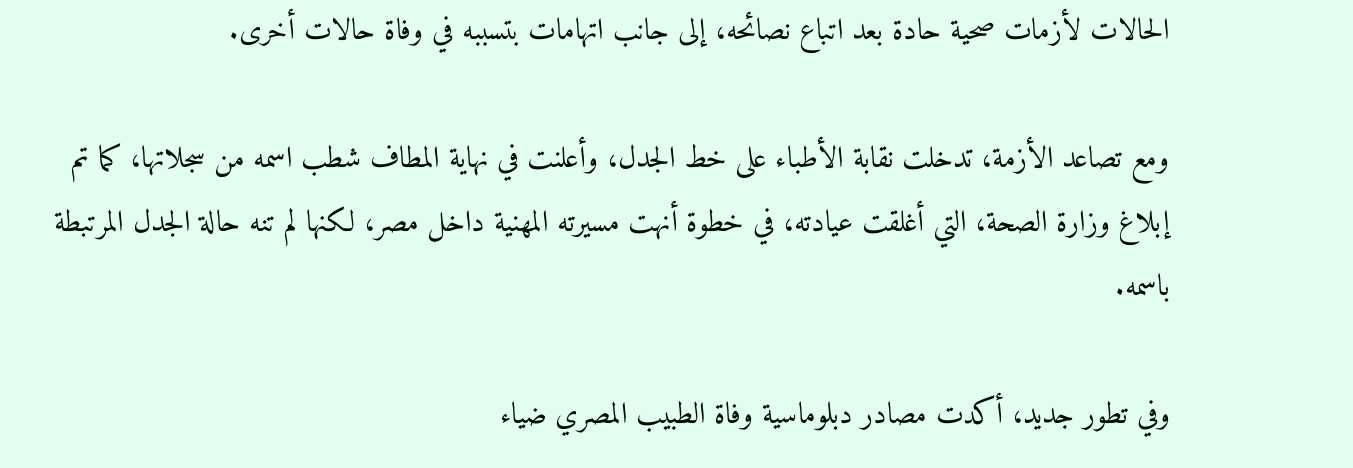الحالات لأزمات صحية حادة بعد اتباع نصائحه، إلى جانب اتهامات بتسببه في وفاة حالات أخرى.

ومع تصاعد الأزمة، تدخلت نقابة الأطباء على خط الجدل، وأعلنت في نهاية المطاف شطب اسمه من سجلاتها، كما تم إبلاغ وزارة الصحة، التي أغلقت عيادته، في خطوة أنهت مسيرته المهنية داخل مصر، لكنها لم تنه حالة الجدل المرتبطة باسمه.

وفي تطور جديد، أكدت مصادر دبلوماسية وفاة الطبيب المصري ضياء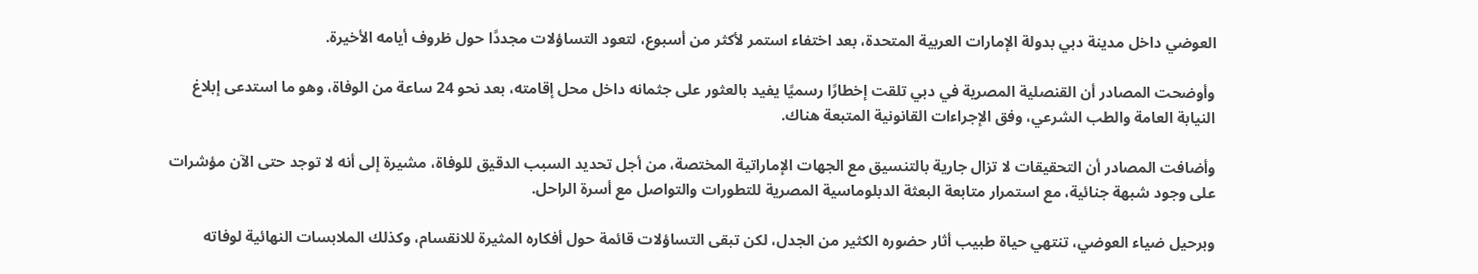العوضي داخل مدينة دبي بدولة الإمارات العربية المتحدة، بعد اختفاء استمر لأكثر من أسبوع، لتعود التساؤلات مجددًا حول ظروف أيامه الأخيرة.

وأوضحت المصادر أن القنصلية المصرية في دبي تلقت إخطارًا رسميًا يفيد بالعثور على جثمانه داخل محل إقامته، بعد نحو 24 ساعة من الوفاة، وهو ما استدعى إبلاغ النيابة العامة والطب الشرعي، وفق الإجراءات القانونية المتبعة هناك.

وأضافت المصادر أن التحقيقات لا تزال جارية بالتنسيق مع الجهات الإماراتية المختصة، من أجل تحديد السبب الدقيق للوفاة، مشيرة إلى أنه لا توجد حتى الآن مؤشرات على وجود شبهة جنائية، مع استمرار متابعة البعثة الدبلوماسية المصرية للتطورات والتواصل مع أسرة الراحل.

وبرحيل ضياء العوضي، تنتهي حياة طبيب أثار حضوره الكثير من الجدل، لكن تبقى التساؤلات قائمة حول أفكاره المثيرة للانقسام، وكذلك الملابسات النهائية لوفاته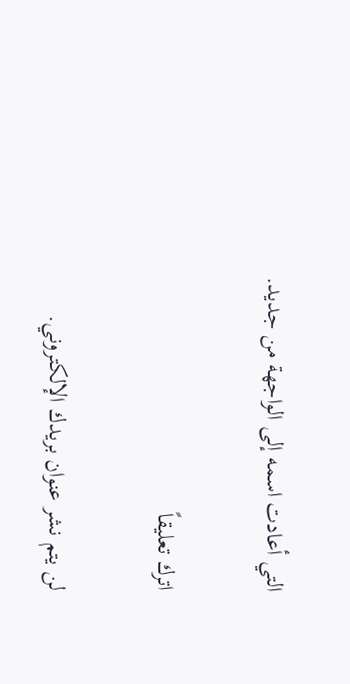التي أعادت اسمه إلى الواجهة من جديد.

اترك تعليقاً

لن يتم نشر عنوان بريدك الإلكتروني.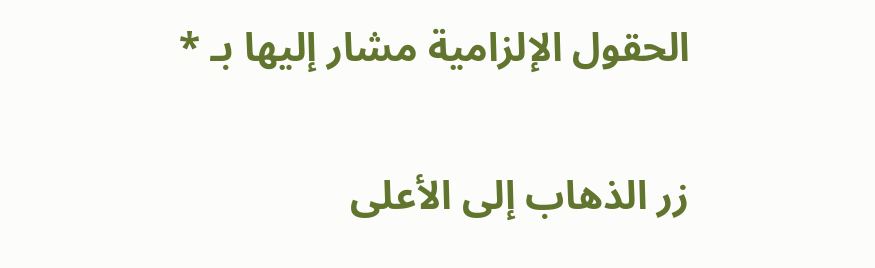الحقول الإلزامية مشار إليها بـ *

زر الذهاب إلى الأعلى